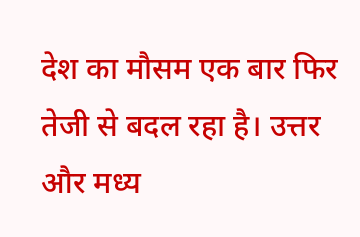देश का मौसम एक बार फिर तेजी से बदल रहा है। उत्तर और मध्य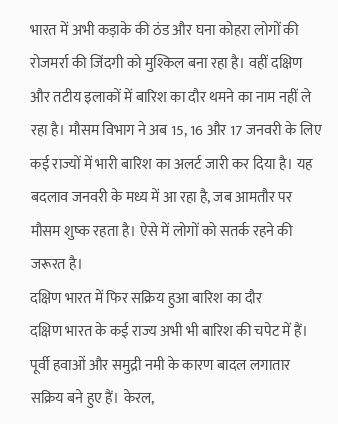भारत में अभी कड़ाके की ठंड और घना कोहरा लोगों की रोजमर्रा की जिंदगी को मुश्किल बना रहा है। वहीं दक्षिण और तटीय इलाकों में बारिश का दौर थमने का नाम नहीं ले रहा है। मौसम विभाग ने अब 15, 16 और 17 जनवरी के लिए कई राज्यों में भारी बारिश का अलर्ट जारी कर दिया है। यह बदलाव जनवरी के मध्य में आ रहा है, जब आमतौर पर मौसम शुष्क रहता है। ऐसे में लोगों को सतर्क रहने की जरूरत है।
दक्षिण भारत में फिर सक्रिय हुआ बारिश का दौर
दक्षिण भारत के कई राज्य अभी भी बारिश की चपेट में हैं। पूर्वी हवाओं और समुद्री नमी के कारण बादल लगातार सक्रिय बने हुए हैं। केरल,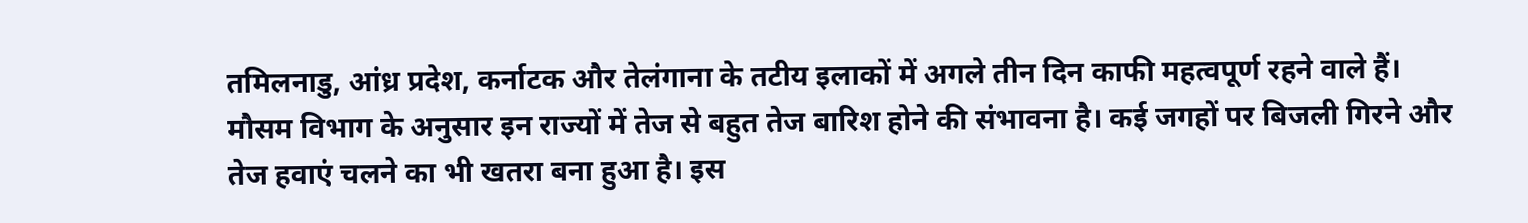तमिलनाडु, आंध्र प्रदेश, कर्नाटक और तेलंगाना के तटीय इलाकों में अगले तीन दिन काफी महत्वपूर्ण रहने वाले हैं।
मौसम विभाग के अनुसार इन राज्यों में तेज से बहुत तेज बारिश होने की संभावना है। कई जगहों पर बिजली गिरने और तेज हवाएं चलने का भी खतरा बना हुआ है। इस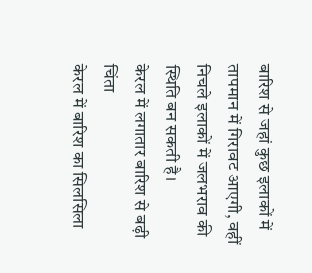बारिश से जहां कुछ इलाकों में तापमान में गिरावट आएगी, वहीं निचले इलाकों में जलभराव की स्थिति बन सकती है।
केरल में लगातार बारिश से बढ़ी चिंता
केरल में बारिश का सिलसिला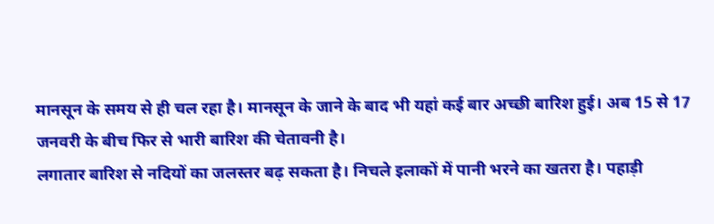मानसून के समय से ही चल रहा है। मानसून के जाने के बाद भी यहां कई बार अच्छी बारिश हुई। अब 15 से 17 जनवरी के बीच फिर से भारी बारिश की चेतावनी है।
लगातार बारिश से नदियों का जलस्तर बढ़ सकता है। निचले इलाकों में पानी भरने का खतरा है। पहाड़ी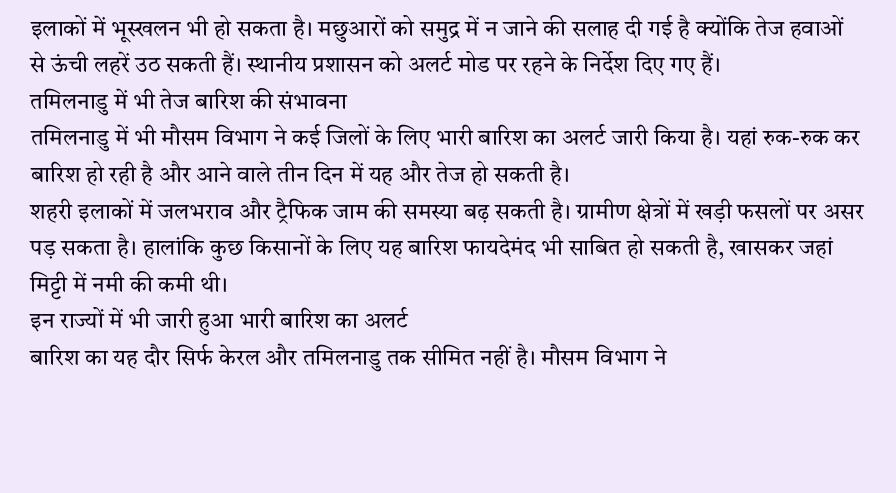इलाकों में भूस्खलन भी हो सकता है। मछुआरों को समुद्र में न जाने की सलाह दी गई है क्योंकि तेज हवाओं से ऊंची लहरें उठ सकती हैं। स्थानीय प्रशासन को अलर्ट मोड पर रहने के निर्देश दिए गए हैं।
तमिलनाडु में भी तेज बारिश की संभावना
तमिलनाडु में भी मौसम विभाग ने कई जिलों के लिए भारी बारिश का अलर्ट जारी किया है। यहां रुक-रुक कर बारिश हो रही है और आने वाले तीन दिन में यह और तेज हो सकती है।
शहरी इलाकों में जलभराव और ट्रैफिक जाम की समस्या बढ़ सकती है। ग्रामीण क्षेत्रों में खड़ी फसलों पर असर पड़ सकता है। हालांकि कुछ किसानों के लिए यह बारिश फायदेमंद भी साबित हो सकती है, खासकर जहां मिट्टी में नमी की कमी थी।
इन राज्यों में भी जारी हुआ भारी बारिश का अलर्ट
बारिश का यह दौर सिर्फ केरल और तमिलनाडु तक सीमित नहीं है। मौसम विभाग ने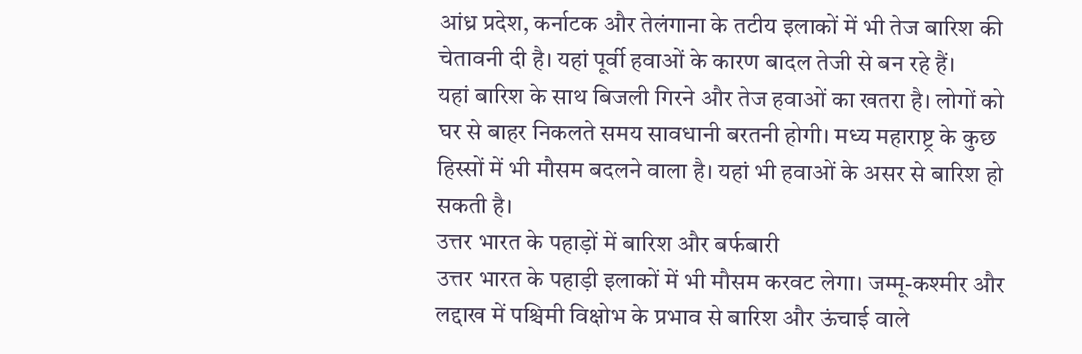आंध्र प्रदेश, कर्नाटक और तेलंगाना के तटीय इलाकों में भी तेज बारिश की चेतावनी दी है। यहां पूर्वी हवाओं के कारण बादल तेजी से बन रहे हैं।
यहां बारिश के साथ बिजली गिरने और तेज हवाओं का खतरा है। लोगों को घर से बाहर निकलते समय सावधानी बरतनी होगी। मध्य महाराष्ट्र के कुछ हिस्सों में भी मौसम बदलने वाला है। यहां भी हवाओं के असर से बारिश हो सकती है।
उत्तर भारत के पहाड़ों में बारिश और बर्फबारी
उत्तर भारत के पहाड़ी इलाकों में भी मौसम करवट लेगा। जम्मू-कश्मीर और लद्दाख में पश्चिमी विक्षोभ के प्रभाव से बारिश और ऊंचाई वाले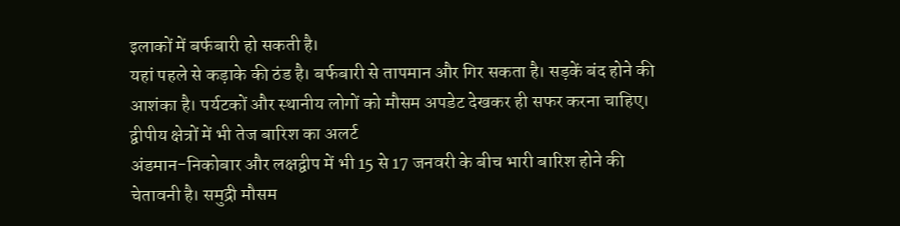इलाकों में बर्फबारी हो सकती है।
यहां पहले से कड़ाके की ठंड है। बर्फबारी से तापमान और गिर सकता है। सड़कें बंद होने की आशंका है। पर्यटकों और स्थानीय लोगों को मौसम अपडेट देखकर ही सफर करना चाहिए।
द्वीपीय क्षेत्रों में भी तेज बारिश का अलर्ट
अंडमान-निकोबार और लक्षद्वीप में भी 15 से 17 जनवरी के बीच भारी बारिश होने की चेतावनी है। समुद्री मौसम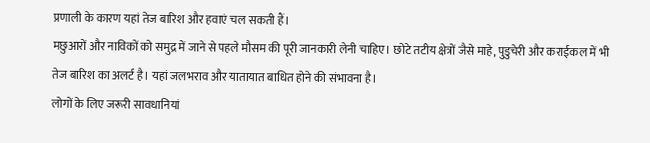प्रणाली के कारण यहां तेज बारिश और हवाएं चल सकती हैं।
मछुआरों और नाविकों को समुद्र में जाने से पहले मौसम की पूरी जानकारी लेनी चाहिए। छोटे तटीय क्षेत्रों जैसे माहे, पुडुचेरी और कराईकल में भी तेज बारिश का अलर्ट है। यहां जलभराव और यातायात बाधित होने की संभावना है।
लोगों के लिए जरूरी सावधानियां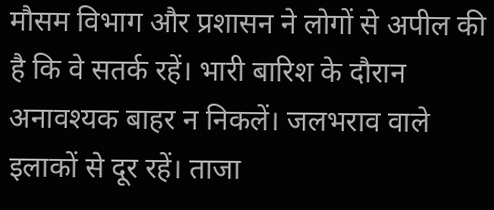मौसम विभाग और प्रशासन ने लोगों से अपील की है कि वे सतर्क रहें। भारी बारिश के दौरान अनावश्यक बाहर न निकलें। जलभराव वाले इलाकों से दूर रहें। ताजा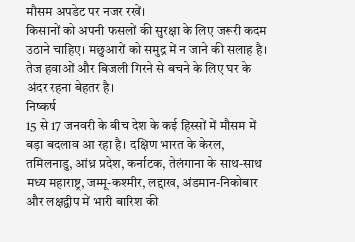मौसम अपडेट पर नजर रखें।
किसानों को अपनी फसलों की सुरक्षा के लिए जरूरी कदम उठाने चाहिए। मछुआरों को समुद्र में न जाने की सलाह है। तेज हवाओं और बिजली गिरने से बचने के लिए घर के अंदर रहना बेहतर है।
निष्कर्ष
15 से 17 जनवरी के बीच देश के कई हिस्सों में मौसम में बड़ा बदलाव आ रहा है। दक्षिण भारत के केरल, तमिलनाडु, आंध्र प्रदेश, कर्नाटक, तेलंगाना के साथ-साथ मध्य महाराष्ट्र, जम्मू-कश्मीर, लद्दाख, अंडमान-निकोबार और लक्षद्वीप में भारी बारिश की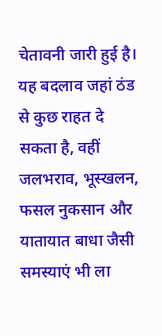चेतावनी जारी हुई है। यह बदलाव जहां ठंड से कुछ राहत दे सकता है, वहीं जलभराव, भूस्खलन, फसल नुकसान और यातायात बाधा जैसी समस्याएं भी ला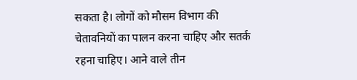सकता है। लोगों को मौसम विभाग की चेतावनियों का पालन करना चाहिए और सतर्क रहना चाहिए। आने वाले तीन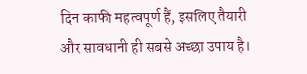दिन काफी महत्वपूर्ण हैं, इसलिए तैयारी और सावधानी ही सबसे अच्छा उपाय है।